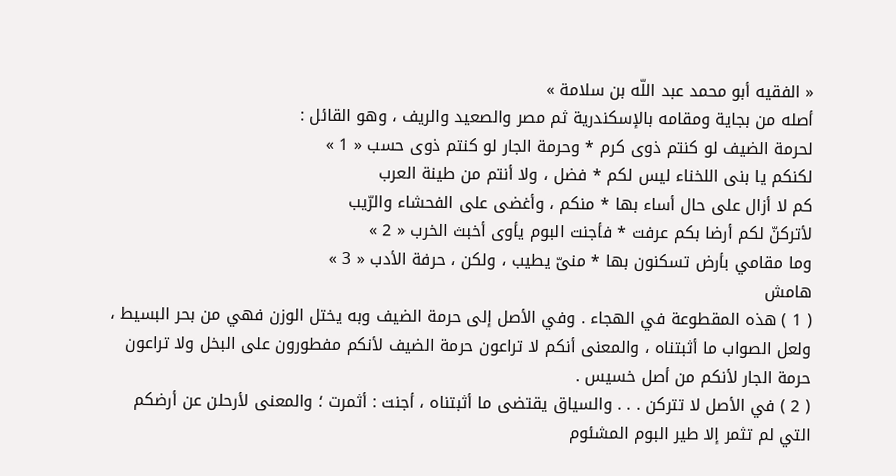« الفقيه أبو محمد عبد اللّه بن سلامة »
أصله من بجاية ومقامه بالإسكندرية ثم مصر والصعيد والريف ، وهو القائل :
لحرمة الضيف لو كنتم ذوى كرم * وحرمة الجار لو كنتم ذوى حسب « 1 »
لكنكم يا بنى اللخناء ليس لكم * فضل ، ولا أنتم من طينة العرب
كم لا أزال على حال أساء بها * منكم ، وأغضى على الفحشاء والرّيب
لأتركنّ لكم أرضا بكم عرفت * فأجنت البوم يأوى أخبث الخرب « 2 »
وما مقامي بأرض تسكنون بها * منىّ يطيب ، ولكن ، حرفة الأدب « 3 »
هامش
( 1 ) هذه المقطوعة في الهجاء . وفي الأصل إلى حرمة الضيف وبه يختل الوزن فهي من بحر البسيط ، ولعل الصواب ما أثبتناه ، والمعنى أنكم لا تراعون حرمة الضيف لأنكم مفطورون على البخل ولا تراعون حرمة الجار لأنكم من أصل خسيس .
( 2 ) في الأصل لا تتركن . . . والسياق يقتضى ما أثبتناه ، أجنت : أثمرت ؛ والمعنى لأرحلن عن أرضكم التي لم تثمر إلا طير البوم المشئوم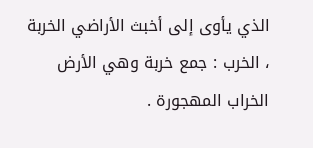الذي يأوى إلى أخبث الأراضي الخربة ، الخرب : جمع خربة وهي الأرض الخراب المهجورة .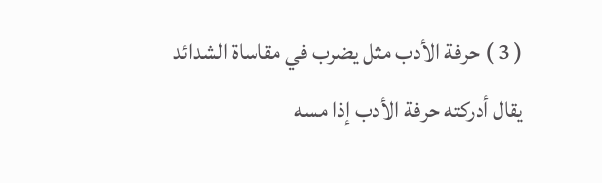( 3 ) حرفة الأدب مثل يضرب في مقاساة الشدائد يقال أدركته حرفة الأدب إذا مسه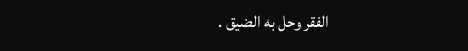الفقر وحل به الضيق .